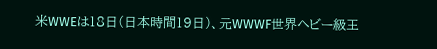米WWEは18日(日本時間19日)、元WWWF世界ヘビー級王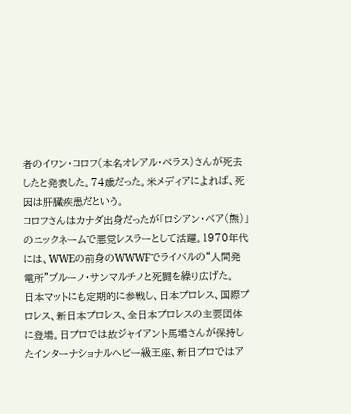者のイワン・コロフ(本名オレアル・ぺラス)さんが死去したと発表した。74歳だった。米メディアによれば、死因は肝臓疾患だという。
コロフさんはカナダ出身だったが「ロシアン・ベア(熊)」のニックネームで悪党レスラーとして活躍。1970年代には、WWEの前身のWWWFでライバルの“人間発電所”ブルーノ・サンマルチノと死闘を繰り広げた。
日本マットにも定期的に参戦し、日本プロレス、国際プロレス、新日本プロレス、全日本プロレスの主要団体に登場。日プロでは故ジャイアント馬場さんが保持したインターナショナルヘビー級王座、新日プロではア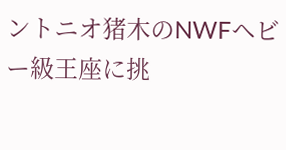ントニオ猪木のNWFヘビー級王座に挑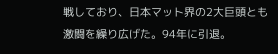戦しており、日本マット界の2大巨頭とも激闘を繰り広げた。94年に引退。